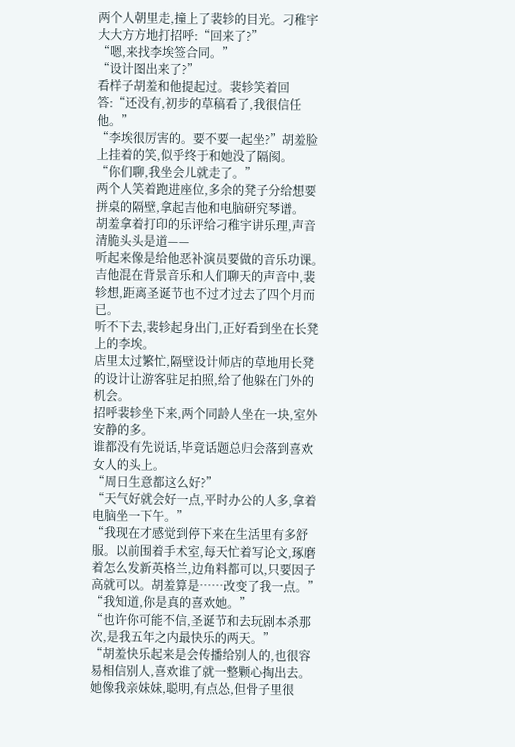两个人朝里走,撞上了裴轸的目光。刁稚宇大大方方地打招呼:“回来了?”
“嗯,来找李埃签合同。”
“设计图出来了?”
看样子胡羞和他提起过。裴轸笑着回答:“还没有,初步的草稿看了,我很信任他。”
“李埃很厉害的。要不要一起坐?”胡羞脸上挂着的笑,似乎终于和她没了隔阂。
“你们聊,我坐会儿就走了。”
两个人笑着跑进座位,多余的凳子分给想要拼桌的隔壁,拿起吉他和电脑研究琴谱。
胡羞拿着打印的乐评给刁稚宇讲乐理,声音清脆头头是道——
听起来像是给他恶补演员要做的音乐功课。吉他混在背景音乐和人们聊天的声音中,裴轸想,距离圣诞节也不过才过去了四个月而已。
听不下去,裴轸起身出门,正好看到坐在长凳上的李埃。
店里太过繁忙,隔壁设计师店的草地用长凳的设计让游客驻足拍照,给了他躲在门外的机会。
招呼裴轸坐下来,两个同龄人坐在一块,室外安静的多。
谁都没有先说话,毕竟话题总归会落到喜欢女人的头上。
“周日生意都这么好?”
“天气好就会好一点,平时办公的人多,拿着电脑坐一下午。”
“我现在才感觉到停下来在生活里有多舒服。以前围着手术室,每天忙着写论文,琢磨着怎么发新英格兰,边角料都可以,只要因子高就可以。胡羞算是……改变了我一点。”
“我知道,你是真的喜欢她。”
“也许你可能不信,圣诞节和去玩剧本杀那次,是我五年之内最快乐的两天。”
“胡羞快乐起来是会传播给别人的,也很容易相信别人,喜欢谁了就一整颗心掏出去。
她像我亲妹妹,聪明,有点怂,但骨子里很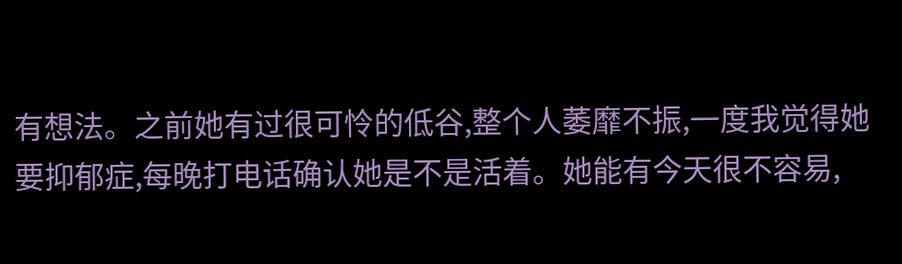有想法。之前她有过很可怜的低谷,整个人萎靡不振,一度我觉得她要抑郁症,每晚打电话确认她是不是活着。她能有今天很不容易,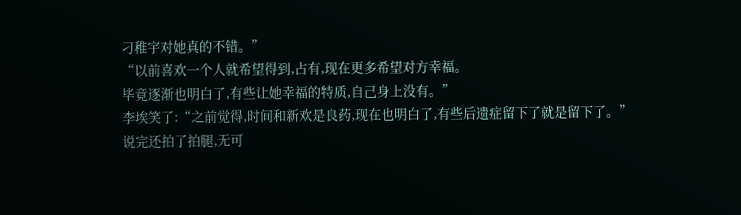刁稚宇对她真的不错。”
“以前喜欢一个人就希望得到,占有,现在更多希望对方幸福。
毕竟逐渐也明白了,有些让她幸福的特质,自己身上没有。”
李埃笑了:“之前觉得,时间和新欢是良药,现在也明白了,有些后遗症留下了就是留下了。”
说完还拍了拍腿,无可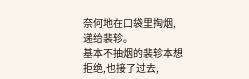奈何地在口袋里掏烟,递给裴轸。
基本不抽烟的裴轸本想拒绝,也接了过去,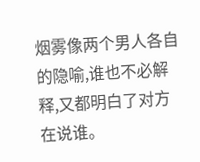烟雾像两个男人各自的隐喻,谁也不必解释,又都明白了对方在说谁。